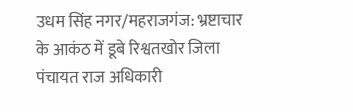उधम सिंह नगर/महराजगंज: भ्रष्टाचार के आकंठ में डूबे रिश्वतखोर जिला पंचायत राज अधिकारी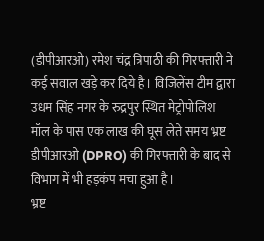(डीपीआरओ) रमेश चंद्र त्रिपाठी की गिरफ्तारी ने कई सवाल खड़े कर दिये है। विजिलेंस टीम द्वारा उधम सिंह नगर के रुद्रपुर स्थित मेट्रोपोलिश मॉल के पास एक लाख की घूस लेते समय भ्रष्ट डीपीआरओ (DPRO) की गिरफ्तारी के बाद से विभाग में भी हड़कंप मचा हुआ है।
भ्रष्ट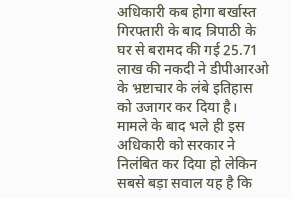अधिकारी कब होगा बर्खास्त
गिरफ्तारी के बाद त्रिपाठी के घर से बरामद की गई 25.71 लाख की नकदी ने डीपीआरओ के भ्रष्टाचार के लंबे इतिहास को उजागर कर दिया है। मामले के बाद भले ही इस अधिकारी को सरकार ने निलंबित कर दिया हो लेकिन सबसे बड़ा सवाल यह है कि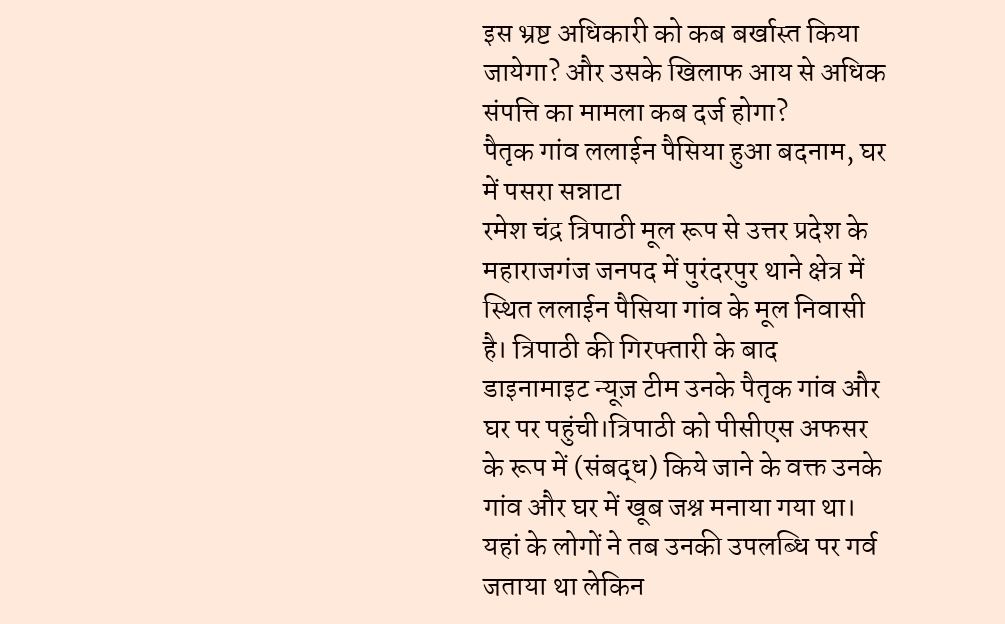इस भ्रष्ट अधिकारी को कब बर्खास्त किया जायेगा? और उसके खिलाफ आय से अधिक संपत्ति का मामला कब दर्ज होगा?
पैतृक गांव ललाईन पैसिया हुआ बदनाम, घर में पसरा सन्नाटा
रमेश चंद्र त्रिपाठी मूल रूप से उत्तर प्रदेश के महाराजगंज जनपद में पुरंदरपुर थाने क्षेत्र में स्थित ललाईन पैसिया गांव के मूल निवासी है। त्रिपाठी की गिरफ्तारी के बाद डाइनामाइट न्यूज़ टीम उनके पैतृक गांव और घर पर पहुंची।त्रिपाठी को पीसीएस अफसर के रूप में (संबद्ध) किये जाने के वक्त उनके गांव और घर में खूब जश्न मनाया गया था। यहां के लोगों ने तब उनकी उपलब्धि पर गर्व जताया था लेकिन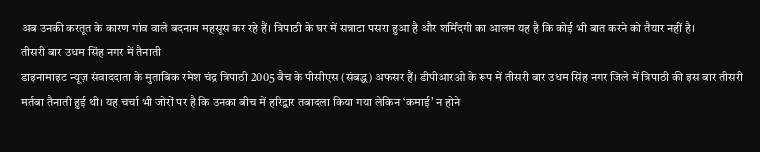अब उनकी करतूत के कारण गांव वाले बदनाम महसूस कर रहे हैं। त्रिपाठी के घर में सन्नाटा पसरा हुआ है और शर्मिंदगी का आलम यह है कि कोई भी बात करने को तैयार नहीं है।
तीसरी बार उधम सिंह नगर में तैनाती
डाइनामाइट न्यूज़ संवाददाता के मुताबिक रमेश चंद्र त्रिपाठी 2005 बैच के पीसीएस (संबद्ध) अफसर हैं। डीपीआरओ के रूप में तीसरी बार उधम सिंह नगर जिले में त्रिपाठी की इस बार तीसरी मर्तबा तैनाती हुई थी। यह चर्चा भी जोरों पर है कि उनका बीच में हरिद्वार तबादला किया गया लेकिन ‘कमाई’ न होने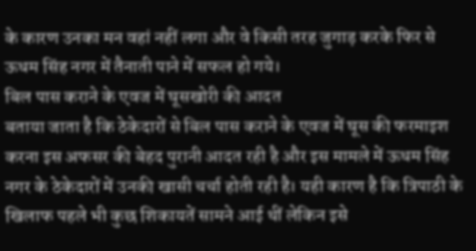के कारण उनका मन वहां नहीं लगा और वे किसी तरह जुगाड़ करके फिर से ऊधम सिंह नगर में तैनाती पाने में सफल हो गये।
बिल पास कराने के एवज में घूसखोरी की आदत
बताया जाता है कि ठेकेदारों से बिल पास कराने के एवज में घूस की फरमाइश करना इस अफसर की बेहद पुरानी आदत रही है और इस मामले में ऊधम सिंह नगर के ठेकेदारों में उनकी खासी चर्चा होती रही है। यही कारण है कि त्रिपाठी के खिलाफ पहले भी कुछ शिकायतें सामने आई थीं लेकिन इसे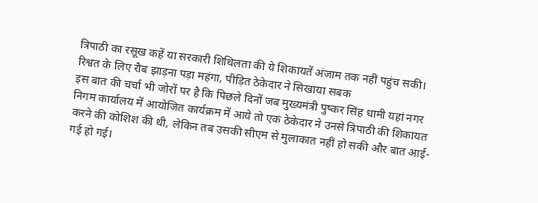त्रिपाठी का रसूख कहें या सरकारी शिथिलता की ये शिकायतें अंजाम तक नहीं पहुंच सकी।
रिश्वत के लिए रौब झाड़ना पड़ा महंगा, पीड़ित ठेकेदार ने सिखाया सबक
इस बात की चर्चा भी जोरों पर है कि पिछले दिनों जब मुख्यमंत्री पुष्कर सिंह धामी यहां नगर निगम कार्यालय में आयोजित कार्यक्रम में आये तो एक ठेकेदार ने उनसे त्रिपाठी की शिकायत करने की कोशिश की थी, लेकिन तब उसकी सीएम से मुलाकात नहीं हो सकी और बात आई-गई हो गई।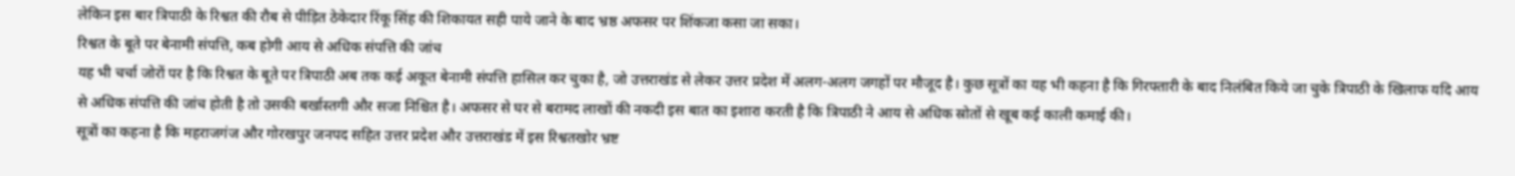लेकिन इस बार त्रिपाठी के रिश्वत की रौब से पीड़ित ठेकेदार रिंकू सिंह की शिकायत सही पाये जाने के बाद भ्रष्ठ अफसर पर शिंकजा कसा जा सका।
रिश्वत के बूते पर बेनामी संपत्ति, कब होगी आय से अधिक संपत्ति की जांच
यह भी चर्चा जोरों पर है कि रिश्वत के बूते पर त्रिपाठी अब तक कई अकूत बेनामी संपत्ति हासिल कर चुका है, जो उत्तराखंड से लेकर उत्तर प्रदेश में अलग-अलग जगहों पर मौजूद है। कुछ सूत्रों का यह भी कहना है कि गिरफ्तारी के बाद निलंबित किये जा चुके त्रिपाठी के खिलाफ यदि आय से अधिक संपत्ति की जांच होती है तो उसकी बर्खास्तगी और सजा निश्चित है। अफसर से घर से बरामद लाखों की नकदी इस बात का इशारा करती है कि त्रिपाठी ने आय से अधिक स्रोतों से खूब कई काली कमाई की।
सूत्रों का कहना है कि महराजगंज और गोरखपुर जनपद सहित उत्तर प्रदेश और उत्तराखंड में इस रिश्वतखोर भ्रष्ट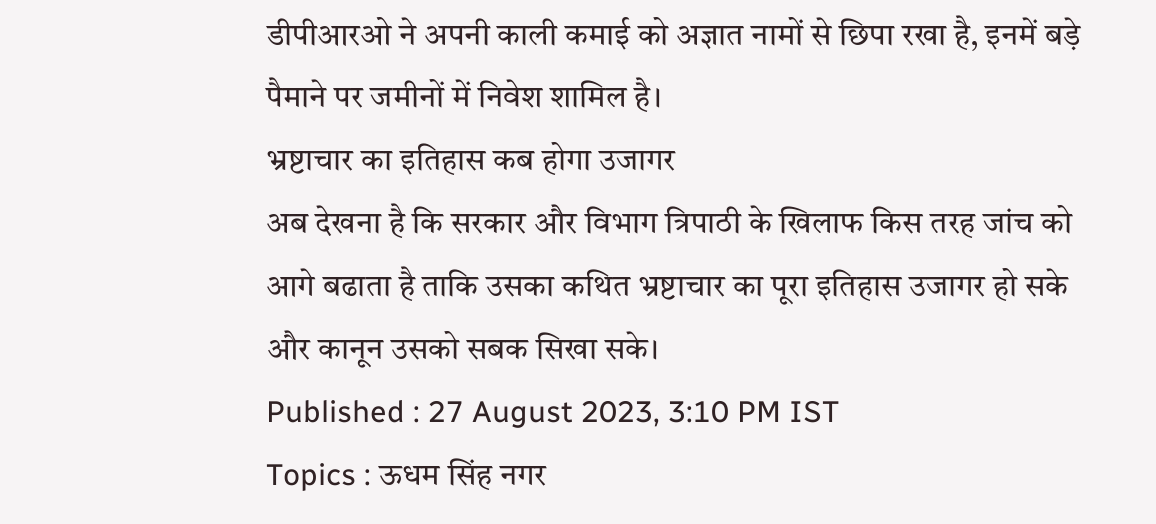डीपीआरओ ने अपनी काली कमाई को अज्ञात नामों से छिपा रखा है, इनमें बड़े पैमाने पर जमीनों में निवेश शामिल है।
भ्रष्टाचार का इतिहास कब होगा उजागर
अब देखना है कि सरकार और विभाग त्रिपाठी के खिलाफ किस तरह जांच को आगे बढाता है ताकि उसका कथित भ्रष्टाचार का पूरा इतिहास उजागर हो सके और कानून उसको सबक सिखा सके।
Published : 27 August 2023, 3:10 PM IST
Topics : ऊधम सिंह नगर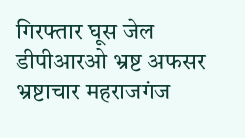गिरफ्तार घूस जेल डीपीआरओ भ्रष्ट अफसर भ्रष्टाचार महराजगंज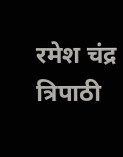रमेश चंद्र त्रिपाठी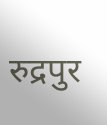रुद्रपुर